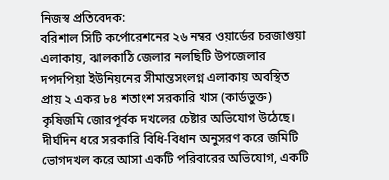নিজস্ব প্রতিবেদক:
বরিশাল সিটি কর্পোরেশনের ২৬ নম্বর ওয়ার্ডের চরজাগুয়া এলাকায়, ঝালকাঠি জেলার নলছিটি উপজেলার দপদপিয়া ইউনিয়নের সীমান্তসংলগ্ন এলাকায় অবস্থিত প্রায় ২ একর ৮৪ শতাংশ সরকারি খাস (কার্ডভুক্ত) কৃষিজমি জোরপূর্বক দখলের চেষ্টার অভিযোগ উঠেছে। দীর্ঘদিন ধরে সরকারি বিধি-বিধান অনুসরণ করে জমিটি ভোগদখল করে আসা একটি পরিবারের অভিযোগ, একটি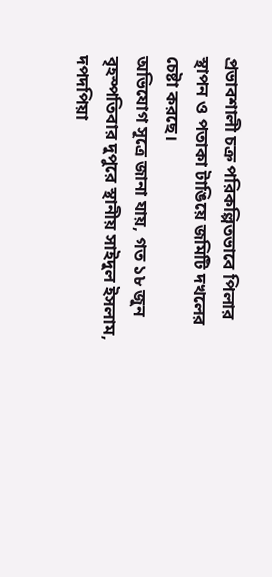প্রভাবশালী চক্র পরিকল্পিতভাবে পিলার স্থাপন ও পতাকা টাঙিয়ে জমিটি দখলের চেষ্টা করছে।
অভিযোগ সূত্রে জানা যায়, গত ১৮ জুন বৃহস্পতিবার দুপুরে স্থানীয় সাইদুল ইসলাম, দপদপিয়া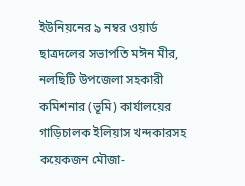ইউনিয়নের ৯ নম্বর ওয়ার্ড ছাত্রদলের সভাপতি মঈন মীর, নলছিটি উপজেলা সহকারী কমিশনার (ভূমি) কার্যালয়ের গাড়িচালক ইলিয়াস খন্দকারসহ কয়েকজন মৌজা-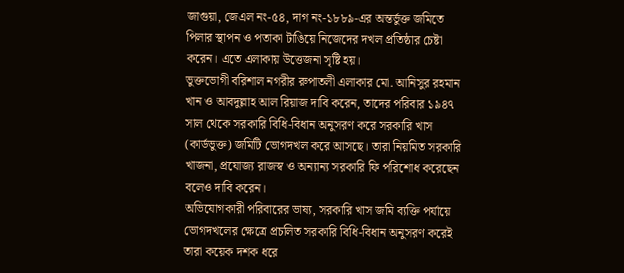জাগুয়া, জেএল নং-৫৪, দাগ নং-১৮৮৯-এর অন্তর্ভুক্ত জমিতে পিলার স্থাপন ও পতাকা টাঙিয়ে নিজেদের দখল প্রতিষ্ঠার চেষ্টা করেন। এতে এলাকায় উত্তেজনা সৃষ্টি হয়।
ভুক্তভোগী বরিশাল নগরীর রুপাতলী এলাকার মো. আনিসুর রহমান খান ও আবদুল্লাহ আল রিয়াজ দাবি করেন, তাদের পরিবার ১৯৪৭ সাল থেকে সরকারি বিধি-বিধান অনুসরণ করে সরকারি খাস (কার্ডভুক্ত) জমিটি ভোগদখল করে আসছে। তারা নিয়মিত সরকারি খাজনা, প্রযোজ্য রাজস্ব ও অন্যান্য সরকারি ফি পরিশোধ করেছেন বলেও দাবি করেন।
অভিযোগকারী পরিবারের ভাষ্য, সরকারি খাস জমি ব্যক্তি পর্যায়ে ভোগদখলের ক্ষেত্রে প্রচলিত সরকারি বিধি-বিধান অনুসরণ করেই তারা কয়েক দশক ধরে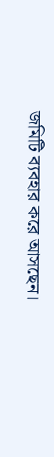জমিটি ব্যবহার করে আসছেন।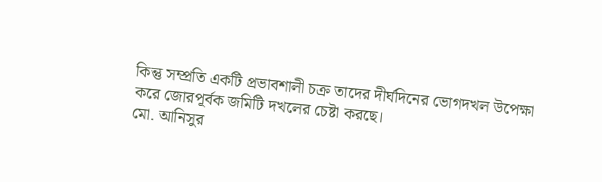কিন্তু সম্প্রতি একটি প্রভাবশালী চক্র তাদের দীর্ঘদিনের ভোগদখল উপেক্ষা করে জোরপূর্বক জমিটি দখলের চেষ্টা করছে।
মো. আনিসুর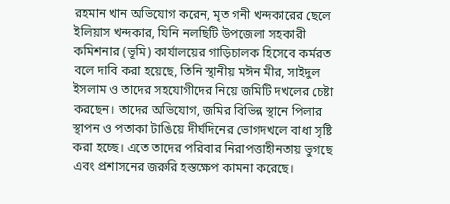রহমান খান অভিযোগ করেন, মৃত গনী খন্দকারের ছেলে ইলিয়াস খন্দকার, যিনি নলছিটি উপজেলা সহকারী কমিশনার (ভূমি) কার্যালয়ের গাড়িচালক হিসেবে কর্মরত বলে দাবি করা হয়েছে, তিনি স্থানীয় মঈন মীর, সাইদুল ইসলাম ও তাদের সহযোগীদের নিয়ে জমিটি দখলের চেষ্টা করছেন। তাদের অভিযোগ, জমির বিভিন্ন স্থানে পিলার স্থাপন ও পতাকা টাঙিয়ে দীর্ঘদিনের ভোগদখলে বাধা সৃষ্টি করা হচ্ছে। এতে তাদের পরিবার নিরাপত্তাহীনতায় ভুগছে এবং প্রশাসনের জরুরি হস্তক্ষেপ কামনা করেছে।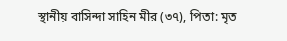স্থানীয় বাসিন্দা সাহিন মীর (৩৭), পিতা: মৃত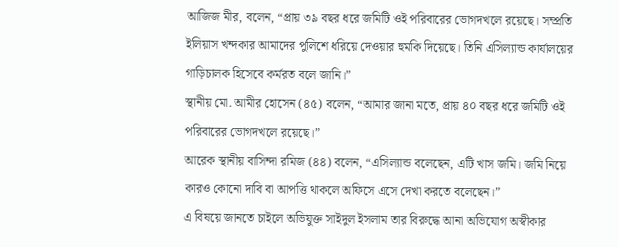আজিজ মীর, বলেন, “প্রায় ৩৯ বছর ধরে জমিটি ওই পরিবারের ভোগদখলে রয়েছে। সম্প্রতি ইলিয়াস খন্দকার আমাদের পুলিশে ধরিয়ে দেওয়ার হুমকি দিয়েছে। তিনি এসিল্যান্ড কার্যালয়ের গাড়িচালক হিসেবে কর্মরত বলে জানি।”
স্থানীয় মো. আমীর হোসেন (৪৫) বলেন, “আমার জানা মতে, প্রায় ৪০ বছর ধরে জমিটি ওই পরিবারের ভোগদখলে রয়েছে।”
আরেক স্থানীয় বাসিন্দা রমিজ (৪৪) বলেন, “এসিল্যান্ড বলেছেন, এটি খাস জমি। জমি নিয়ে কারও কোনো দাবি বা আপত্তি থাকলে অফিসে এসে দেখা করতে বলেছেন।”
এ বিষয়ে জানতে চাইলে অভিযুক্ত সাইদুল ইসলাম তার বিরুদ্ধে আনা অভিযোগ অস্বীকার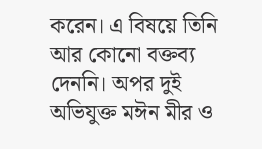করেন। এ বিষয়ে তিনি আর কোনো বক্তব্য দেননি। অপর দুই অভিযুক্ত মঈন মীর ও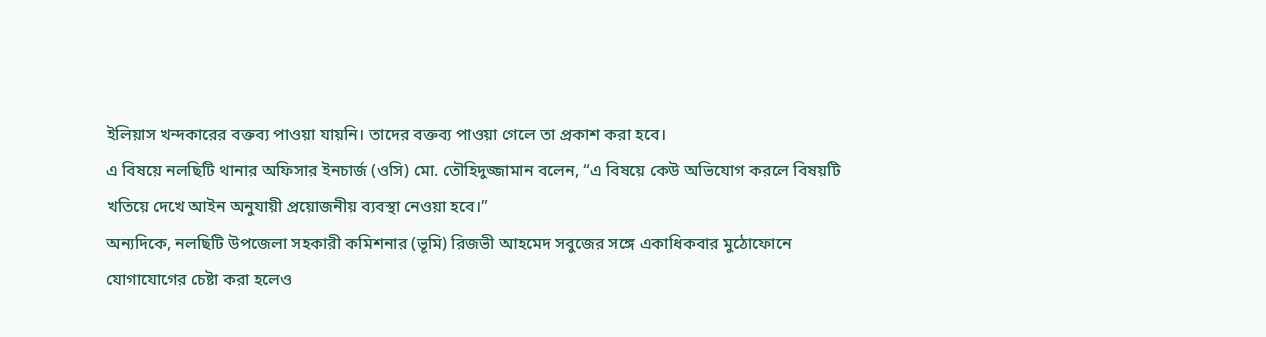ইলিয়াস খন্দকারের বক্তব্য পাওয়া যায়নি। তাদের বক্তব্য পাওয়া গেলে তা প্রকাশ করা হবে।
এ বিষয়ে নলছিটি থানার অফিসার ইনচার্জ (ওসি) মো. তৌহিদুজ্জামান বলেন, “এ বিষয়ে কেউ অভিযোগ করলে বিষয়টি খতিয়ে দেখে আইন অনুযায়ী প্রয়োজনীয় ব্যবস্থা নেওয়া হবে।”
অন্যদিকে, নলছিটি উপজেলা সহকারী কমিশনার (ভূমি) রিজভী আহমেদ সবুজের সঙ্গে একাধিকবার মুঠোফোনে যোগাযোগের চেষ্টা করা হলেও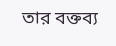তার বক্তব্য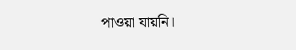পাওয়া যায়নি।